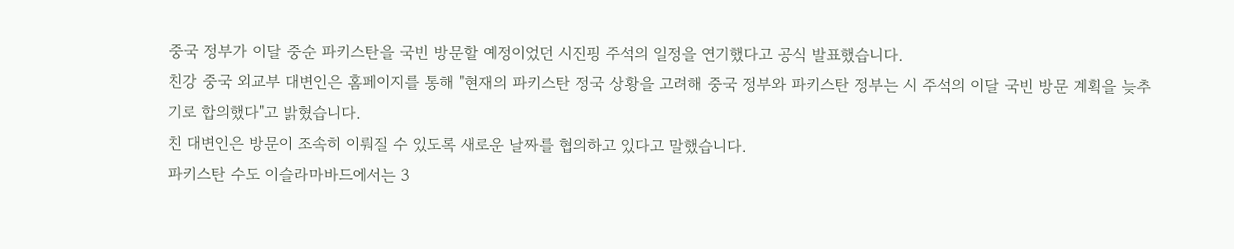중국 정부가 이달 중순 파키스탄을 국빈 방문할 예정이었던 시진핑 주석의 일정을 연기했다고 공식 발표했습니다.
친강 중국 외교부 대변인은 홈페이지를 통해 "현재의 파키스탄 정국 상황을 고려해 중국 정부와 파키스탄 정부는 시 주석의 이달 국빈 방문 계획을 늦추기로 합의했다"고 밝혔습니다.
친 대변인은 방문이 조속히 이뤄질 수 있도록 새로운 날짜를 협의하고 있다고 말했습니다.
파키스탄 수도 이슬라마바드에서는 3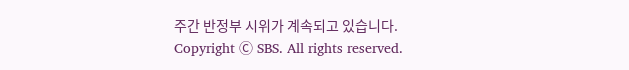주간 반정부 시위가 계속되고 있습니다.
Copyright Ⓒ SBS. All rights reserved.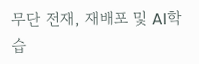무단 전재, 재배포 및 AI학습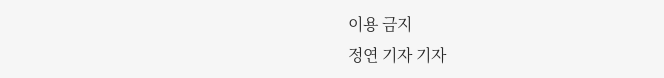이용 금지
정연 기자 기자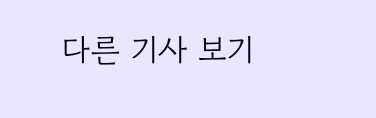다른 기사 보기